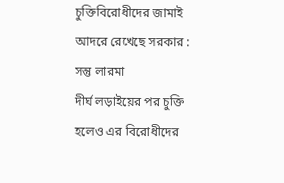চুক্তিবিরোধীদের জামাই আদরে রেখেছে সরকার : সন্তু লারমা
দীর্ঘ লড়াইয়ের পর চুক্তি হলেও এর বিরোধীদের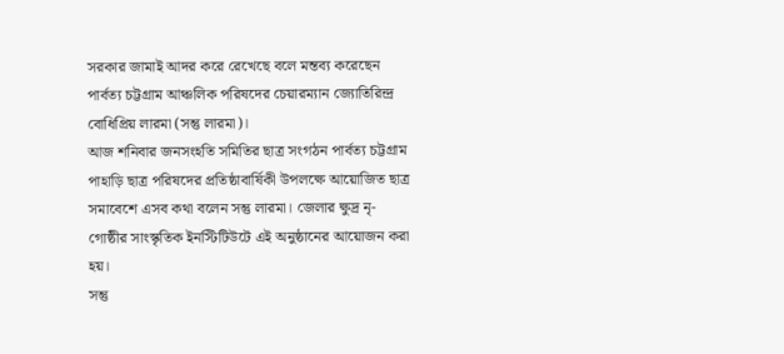সরকার জামাই আদর করে রেখেছে বলে মন্তব্য করেছেন পার্বত্য চট্টগ্রাম আঞ্চলিক পরিষদের চেয়ারম্যান জ্যোতিরিন্দ্র বোধিপ্রিয় লারমা (সন্তু লারমা)।
আজ শনিবার জনসংহতি সমিতির ছাত্র সংগঠন পার্বত্য চট্টগ্রাম পাহাড়ি ছাত্র পরিষদের প্রতিষ্ঠাবার্ষিকী উপলক্ষে আয়োজিত ছাত্র সমাবেশে এসব কথা বলেন সন্তু লারমা। জেলার ক্ষুদ্র নৃ-গোষ্ঠীর সাংস্কৃতিক ইনস্টিটিউটে এই অনুষ্ঠানের আয়োজন করা হয়।
সন্তু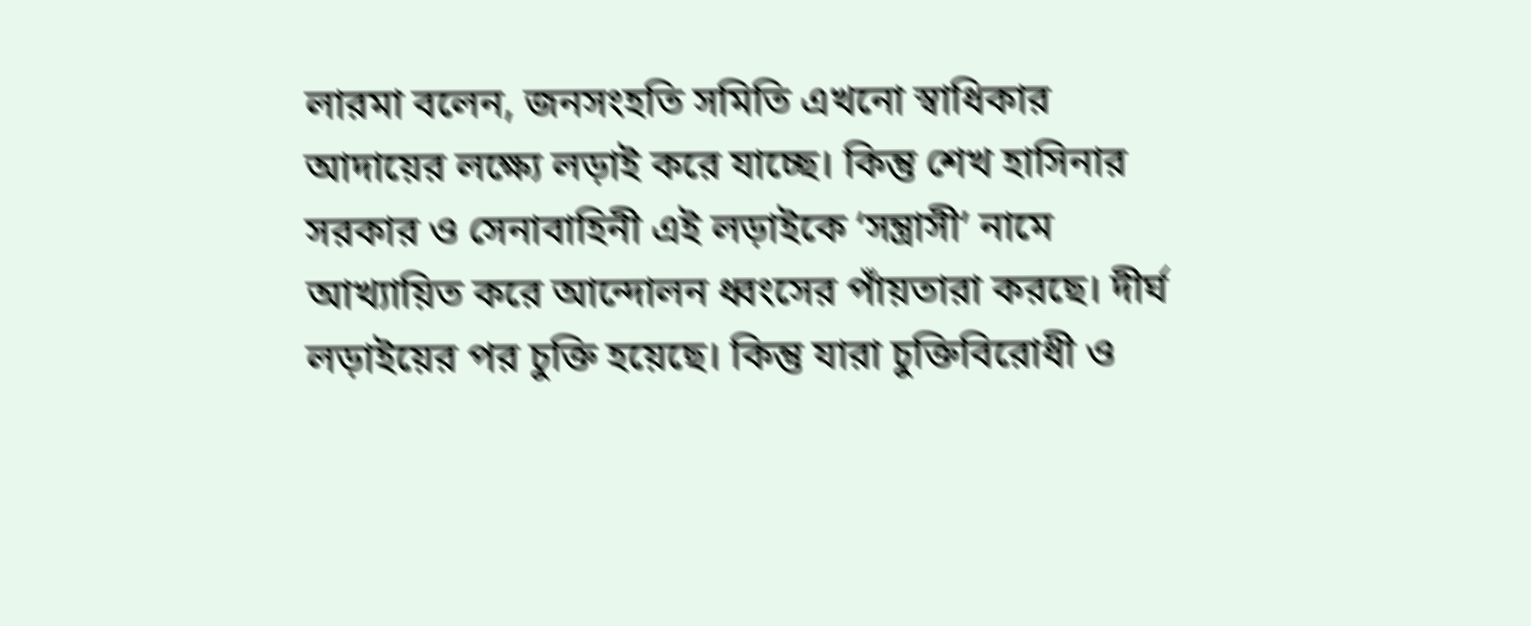লারমা বলেন, জনসংহতি সমিতি এখনো স্বাধিকার আদায়ের লক্ষ্যে লড়াই করে যাচ্ছে। কিন্তু শেখ হাসিনার সরকার ও সেনাবাহিনী এই লড়াইকে ‘সন্ত্রাসী’ নামে আখ্যায়িত করে আন্দোলন ধ্বংসের পাঁয়তারা করছে। দীর্ঘ লড়াইয়ের পর চুক্তি হয়েছে। কিন্তু যারা চুক্তিবিরোধী ও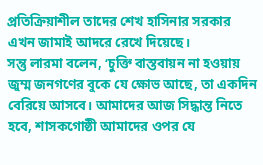প্রতিক্রিয়াশীল তাদের শেখ হাসিনার সরকার এখন জামাই আদরে রেখে দিয়েছে।
সন্তু লারমা বলেন, ‘চুক্তি বাস্তবায়ন না হওয়ায় জুম্ম জনগণের বুকে যে ক্ষোভ আছে, তা একদিন বেরিয়ে আসবে। আমাদের আজ সিদ্ধান্ত নিতে হবে, শাসকগোষ্ঠী আমাদের ওপর যে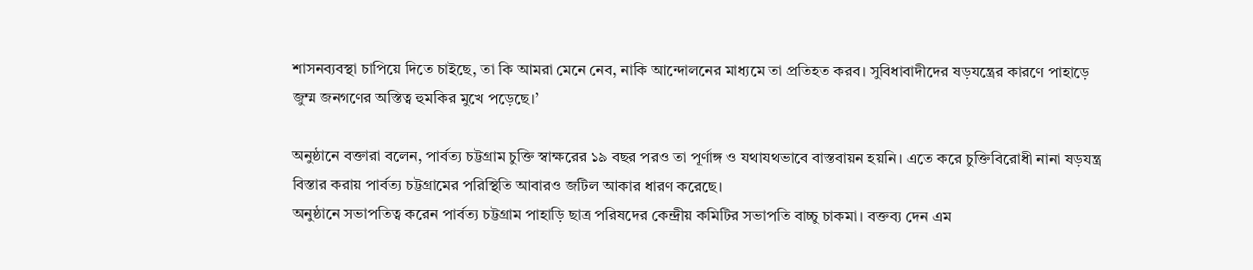শাসনব্যবস্থা চাপিয়ে দিতে চাইছে, তা কি আমরা মেনে নেব, নাকি আন্দোলনের মাধ্যমে তা প্রতিহত করব। সুবিধাবাদীদের ষড়যন্ত্রের কারণে পাহাড়ে জুম্ম জনগণের অস্তিত্ব হুমকির মুখে পড়েছে।’

অনুষ্ঠানে বক্তারা বলেন, পার্বত্য চট্টগ্রাম চুক্তি স্বাক্ষরের ১৯ বছর পরও তা পূর্ণাঙ্গ ও যথাযথভাবে বাস্তবায়ন হয়নি। এতে করে চুক্তিবিরোধী নানা ষড়যন্ত্র বিস্তার করায় পার্বত্য চট্টগ্রামের পরিস্থিতি আবারও জটিল আকার ধারণ করেছে।
অনুষ্ঠানে সভাপতিত্ব করেন পার্বত্য চট্টগ্রাম পাহাড়ি ছাত্র পরিষদের কেন্দ্রীয় কমিটির সভাপতি বাচ্চু চাকমা। বক্তব্য দেন এম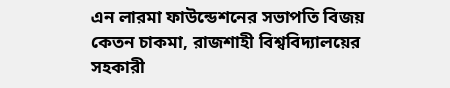এন লারমা ফাউন্ডেশনের সভাপতি বিজয় কেতন চাকমা, রাজশাহী বিশ্ববিদ্যালয়ের সহকারী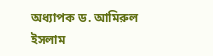অধ্যাপক ড. আমিরুল ইসলাম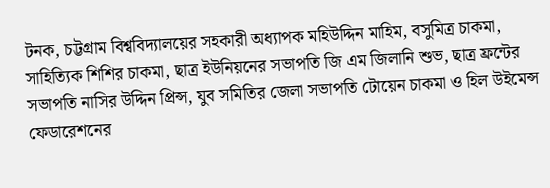টনক, চট্টগ্রাম বিশ্ববিদ্যালয়ের সহকারী অধ্যাপক মহিউদ্দিন মাহিম, বসুমিত্র চাকমা, সাহিত্যিক শিশির চাকমা, ছাত্র ইউনিয়নের সভাপতি জি এম জিলানি শুভ, ছাত্র ফ্রন্টের সভাপতি নাসির উদ্দিন প্রিন্স, যুব সমিতির জেলা সভাপতি টোয়েন চাকমা ও হিল উইমেন্স ফেডারেশনের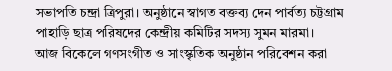সভাপতি চন্দ্রা ত্রিপুরা। অনুষ্ঠানে স্বাগত বক্তব্য দেন পার্বত্য চট্টগ্রাম পাহাড়ি ছাত্র পরিষদের কেন্দ্রীয় কমিটির সদস্য সুমন মারমা।
আজ বিকেলে গণসংগীত ও সাংস্কৃতিক অনুষ্ঠান পরিবেশন করা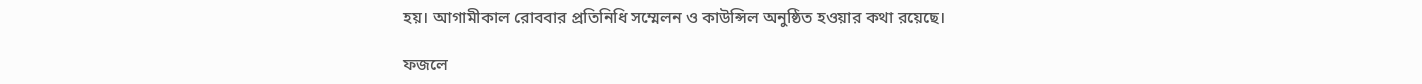হয়। আগামীকাল রোববার প্রতিনিধি সম্মেলন ও কাউন্সিল অনুষ্ঠিত হওয়ার কথা রয়েছে।

ফজলে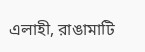এলাহী, রাঙামাটি